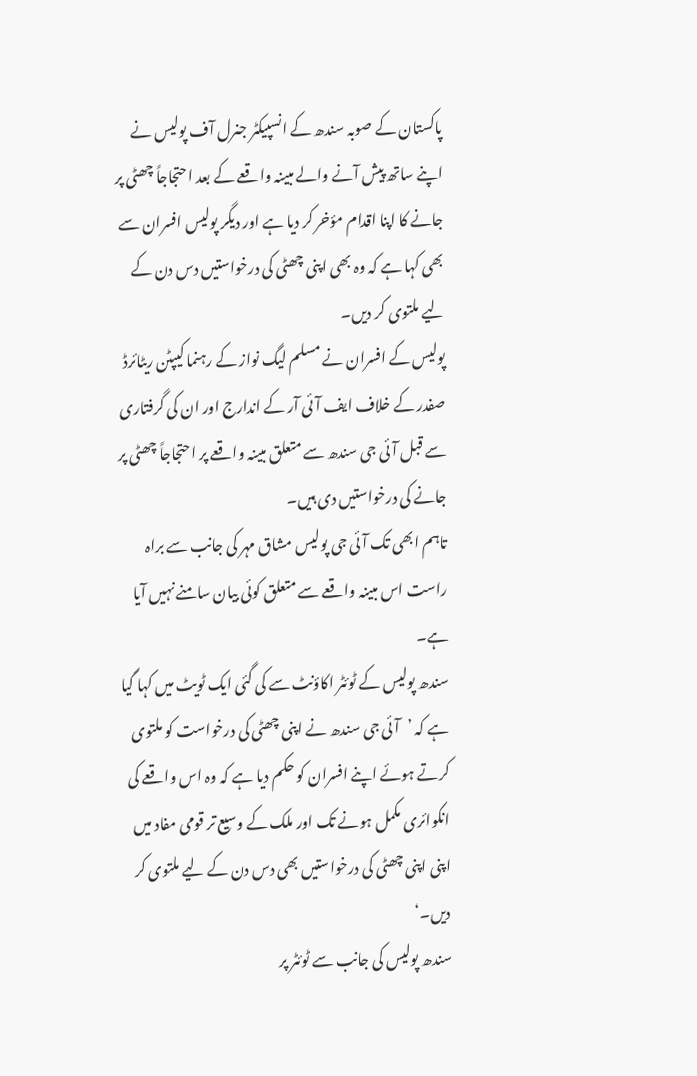پاکستان کے صوبہ سندھ کے انسپیکٹر جنرل آف پولیس نے اپنے ساتھ پیش آنے والے مبینہ واقعے کے بعد احتجاجاً چھٹی پر جانے کا اپنا اقدام مؤخر کر دیا ہے اور دیگر پولیس افسران سے بھی کہا ہے کہ وہ بھی اپنی چھٹی کی درخواستیں دس دن کے لیے ملتوی کر دیں۔
پولیس کے افسران نے مسلم لیگ نواز کے رہنما کیپٹن ریٹائرڈ صفدر کے خلاف ایف آئی آر کے اندارج اور ان کی گرفتاری سے قبل آئی جی سندھ سے متعلق مبینہ واقعے پر احتجاجاً چھٹی پر جانے کی درخواستیں دی ہیں۔
تاہم ابھی تک آئی جی پولیس مشاق مہر کی جانب سے براہ راست اس مبینہ واقعے سے متعلق کوئی بیان سامنے نہیں آیا ہے۔
سندھ پولیس کے ٹوئٹر اکاؤنٹ سے کی گئی ایک ٹویٹ میں کہا گیا ہے کہ ’آئی جی سندھ نے اپنی چھٹی کی درخواست کو ملتوی کرتے ہوئے اپنے افسران کو حکم دیا ہے کہ وہ اس واقعے کی انکوائری مکمل ہونے تک اور ملک کے وسیع تر قومی مفاد میں اپنی اپنی چھٹی کی درخواستیں بھی دس دن کے لیے ملتوی کر دیں۔‘
سندھ پولیس کی جانب سے ٹوئٹر پر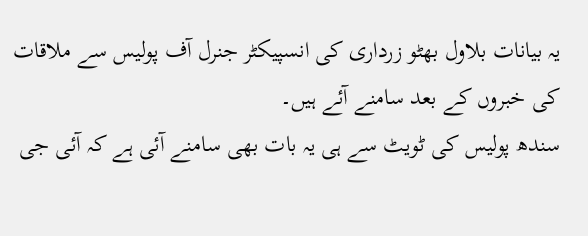یہ بیانات بلاول بھٹو زرداری کی انسپیکٹر جنرل آف پولیس سے ملاقات کی خبروں کے بعد سامنے آئے ہیں۔
سندھ پولیس کی ٹویٹ سے ہی یہ بات بھی سامنے آئی ہے کہ آئی جی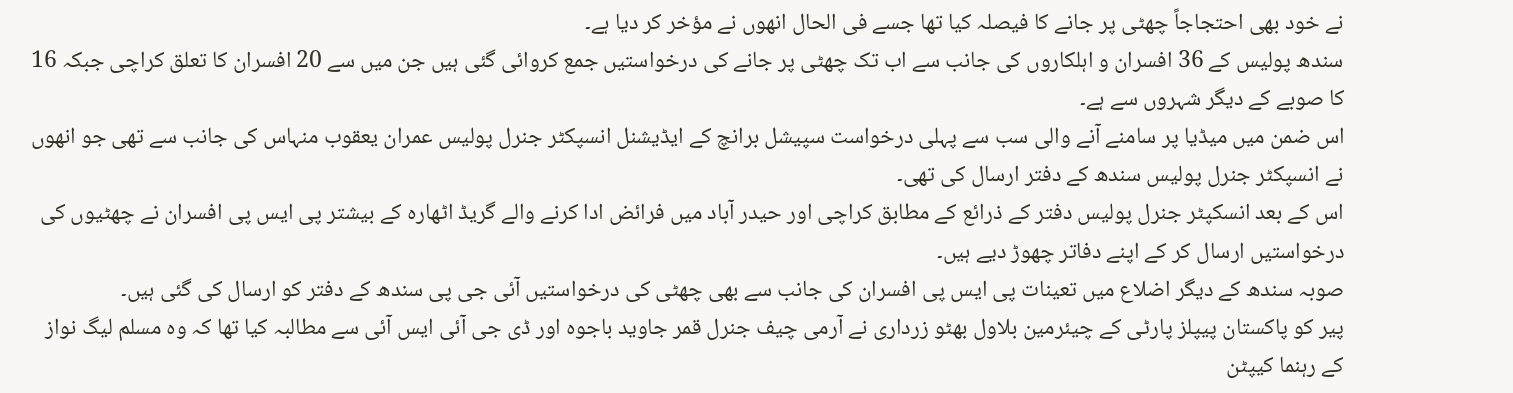نے خود بھی احتجاجاً چھٹی پر جانے کا فیصلہ کیا تھا جسے فی الحال انھوں نے مؤخر کر دیا ہے۔
سندھ پولیس کے 36 افسران و اہلکاروں کی جانب سے اب تک چھٹی پر جانے کی درخواستیں جمع کروائی گئی ہیں جن میں سے 20 افسران کا تعلق کراچی جبکہ 16 کا صوبے کے دیگر شہروں سے ہے۔
اس ضمن میں میڈیا پر سامنے آنے والی سب سے پہلی درخواست سپیشل برانچ کے ایڈیشنل انسپکٹر جنرل پولیس عمران یعقوب منہاس کی جانب سے تھی جو انھوں نے انسپکٹر جنرل پولیس سندھ کے دفتر ارسال کی تھی۔
اس کے بعد انسکپٹر جنرل پولیس دفتر کے ذرائع کے مطابق کراچی اور حیدر آباد میں فرائض ادا کرنے والے گریڈ اٹھارہ کے بیشتر پی ایس پی افسران نے چھٹیوں کی درخواستیں ارسال کر کے اپنے دفاتر چھوڑ دیے ہیں۔
صوبہ سندھ کے دیگر اضلاع میں تعینات پی ایس پی افسران کی جانب سے بھی چھٹی کی درخواستیں آئی جی پی سندھ کے دفتر کو ارسال کی گئی ہیں۔
پیر کو پاکستان پیپلز پارٹی کے چیئرمین بلاول بھٹو زرداری نے آرمی چیف جنرل قمر جاوید باجوہ اور ڈی جی آئی ایس آئی سے مطالبہ کیا تھا کہ وہ مسلم لیگ نواز کے رہنما کیپٹن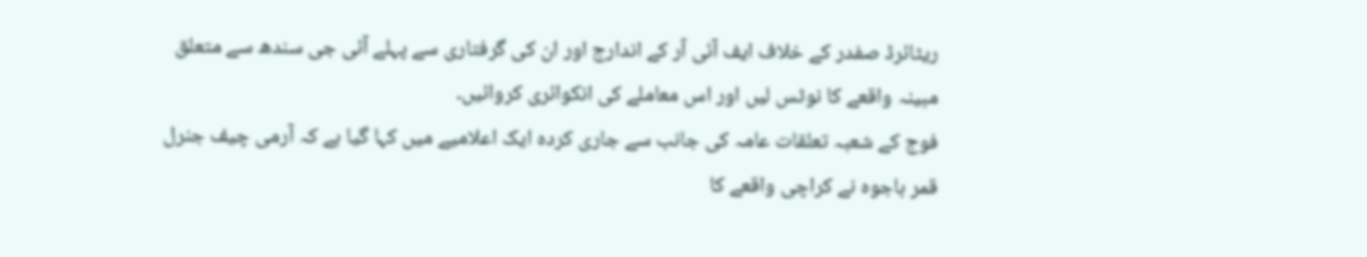ریٹائرڈ صفدر کے خلاف ایف آئی آر کے اندارج اور ان کی گرفتاری سے پہلے آئی جی سندھ سے متعلق مبینہ واقعے کا نوٹس لیں اور اس معاملے کی انکوائری کروائیں۔
فوج کے شعبہ تعلقات عامہ کی جانب سے جاری کردہ ایک اعلامیے میں کہا گیا ہے کہ آرمی چیف جنرل قمر باجوہ نے کراچی واقعے کا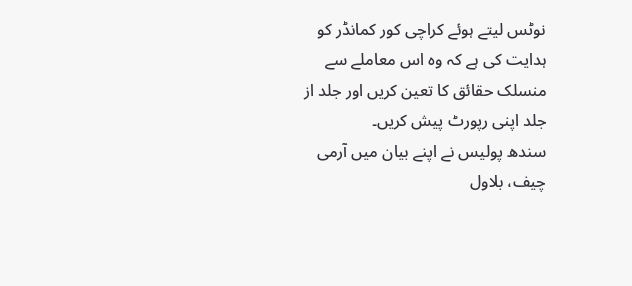نوٹس لیتے ہوئے کراچی کور کمانڈر کو ہدایت کی ہے کہ وہ اس معاملے سے منسلک حقائق کا تعین کریں اور جلد از جلد اپنی رپورٹ پیش کریں۔
سندھ پولیس نے اپنے بیان میں آرمی چیف، بلاول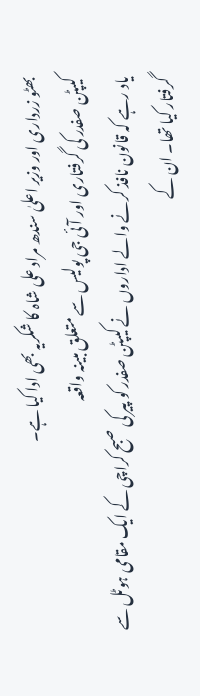بھٹو زرداری اور وزیر اعلیٰ سندھ مراد علی شاہ کا شکریہ بھی ادا کیا ہے۔
کیپٹن صفدر کی گرفتاری اور آئی جی پولیس سے متعلق مبینہ واقعہ
یاد رہے کہ قانون نافذ کرنے والے اداروں نے کیپٹن صفدر کو پیر کی صبح کراچی کے ایک مقامی ہوٹل سے گرفتار کیا تھا۔ ان کے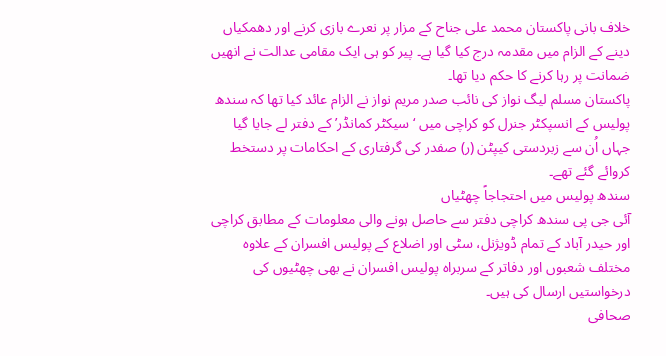خلاف بانی پاکستان محمد علی جناح کے مزار پر نعرے بازی کرنے اور دھمکیاں دینے کے الزام میں مقدمہ درج کیا گیا ہے۔ پیر کو ہی ایک مقامی عدالت نے انھیں ضمانت پر رہا کرنے کا حکم دیا تھا۔
پاکستان مسلم لیگ نواز کی نائب صدر مریم نواز نے الزام عائد کیا تھا کہ سندھ پولیس کے انسپکٹر جنرل کو کراچی میں ‘سیکٹر کمانڈر’ کے دفتر لے جایا گیا جہاں اُن سے زبردستی کیپٹن (ر) صفدر کی گرفتاری کے احکامات پر دستخط کروائے گئے تھے۔
سندھ پولیس میں احتجاجاً چھٹیاں
آئی جی پی سندھ کراچی دفتر سے حاصل ہونے والی معلومات کے مطابق کراچی اور حیدر آباد کے تمام ڈویژنل، سٹی اور اضلاع کے پولیس افسران کے علاوہ مختلف شعبوں اور دفاتر کے سربراہ پولیس افسران نے بھی چھٹیوں کی درخواستیں ارسال کی ہیں۔
صحافی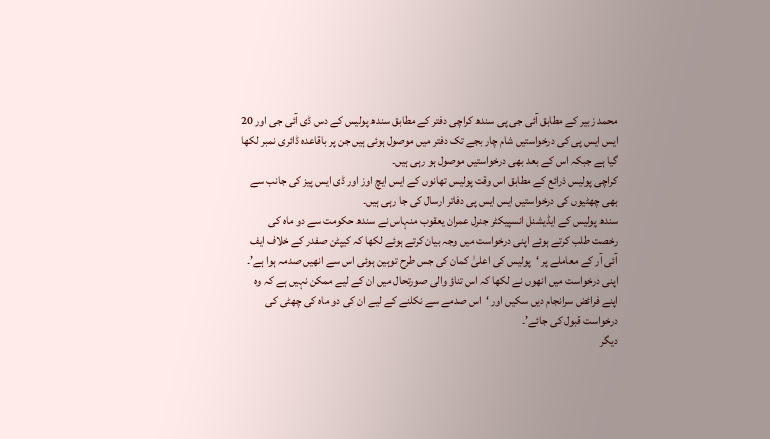محمد زبیر کے مطابق آئی جی پی سندھ کراچی دفتر کے مطابق سندھ پولیس کے دس ڈی آئی جی اور 20 ایس ایس پی کی درخواستیں شام چار بجے تک دفتر میں موصول ہوئی ہیں جن پر باقاعدہ ڈائری نمبر لکھا گیا ہے جبکہ اس کے بعد بھی درخواستیں موصول ہو رہی ہیں۔
کراچی پولیس ذرائع کے مطابق اس وقت پولیس تھانوں کے ایس ایچ اوز اور ڈی ایس پیز کی جانب سے بھی چھٹیوں کی درخواستیں ایس ایس پی دفاتر ارسال کی جا رہی ہیں۔
سندھ پولیس کے ایڈیشنل انسپیکٹر جنرل عمران یعقوب منہاس نے سندھ حکومت سے دو ماہ کی رخصت طلب کرتے ہوئے اپنی درخواست میں وجہ بیان کرتے ہوئے لکھا کہ کیپٹن صفدر کے خلاف ایف آئی آر کے معاملے پر ‘پولیس کی اعلیٰ کمان کی جس طرح توہین ہوئی اس سے انھیں صدمہ ہوا ہے’۔
اپنی درخواست میں انھوں نے لکھا کہ اس تناؤ والی صورتحال میں ان کے لیے ممکن نہیں ہے کہ وہ اپنے فرائض سرانجام دیں سکیں اور ‘اس صدمے سے نکلنے کے لیے ان کی دو ماہ کی چھٹی کی درخواست قبول کی جائے’۔
دیگر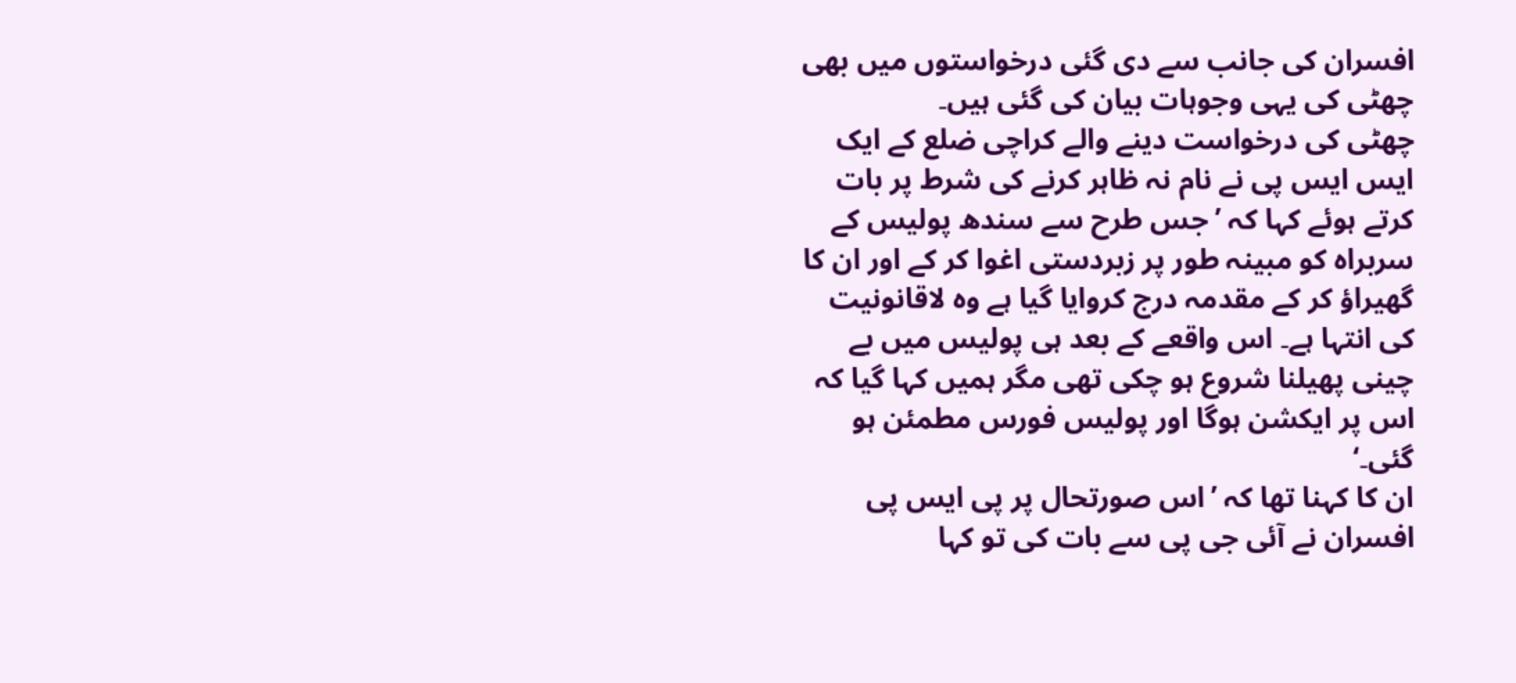افسران کی جانب سے دی گئی درخواستوں میں بھی چھٹی کی یہی وجوہات بیان کی گئی ہیں۔
چھٹی کی درخواست دینے والے کراچی ضلع کے ایک ایس ایس پی نے نام نہ ظاہر کرنے کی شرط پر بات کرتے ہوئے کہا کہ ’جس طرح سے سندھ پولیس کے سربراہ کو مبینہ طور پر زبردستی اغوا کر کے اور ان کا گھیراؤ کر کے مقدمہ درج کروایا گیا ہے وہ لاقانونیت کی انتہا ہے۔ اس واقعے کے بعد ہی پولیس میں بے چینی پھیلنا شروع ہو چکی تھی مگر ہمیں کہا گیا کہ اس پر ایکشن ہوگا اور پولیس فورس مطمئن ہو گئی۔‘
ان کا کہنا تھا کہ ’اس صورتحال پر پی ایس پی افسران نے آئی جی پی سے بات کی تو کہا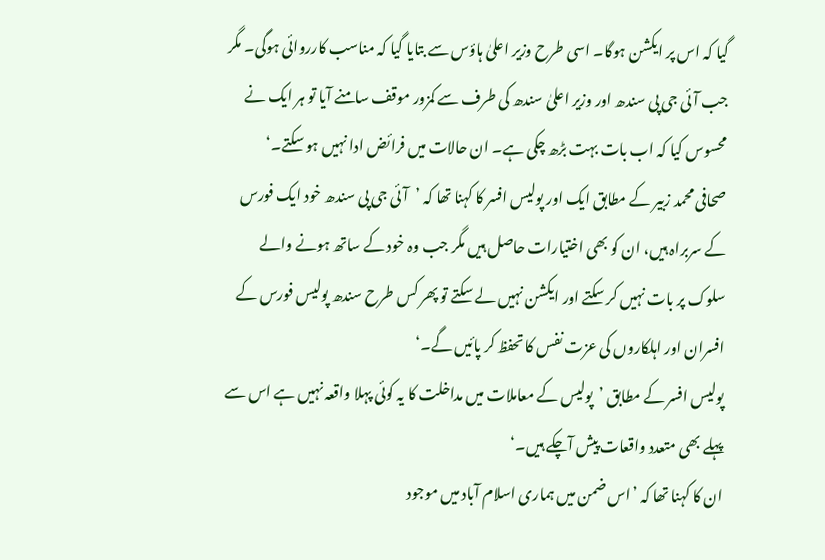گیا کہ اس پر ایکشن ہوگا۔ اسی طرح وزیر اعلیٰ ہاؤس سے بتایا گیا کہ مناسب کارروائی ہوگی۔ مگر جب آئی جی پی سندھ اور وزیر اعلیٰ سندھ کی طرف سے کمزور موقف سامنے آیا تو ہر ایک نے محسوس کیا کہ اب بات بہت بڑھ چکی ہے۔ ان حالات میں فرائض ادا نہیں ہو سکتے۔‘
صحافی محمد زبیر کے مطابق ایک اور پولیس افسر کا کہنا تھا کہ ’آئی جی پی سندھ خود ایک فورس کے سربراہ ہیں، ان کو بھی اختیارات حاصل ہیں مگر جب وہ خود کے ساتھ ہونے والے سلوک پر بات نہیں کر سکتے اور ایکشن نہیں لے سکتے تو پھر کس طرح سندھ پولیس فورس کے افسران اور اہلکاروں کی عزت نفس کا تحفظ کر پائیں گے۔‘
پولیس افسر کے مطابق ’پولیس کے معاملات میں مداخلت کا یہ کوئی پہلا واقعہ نہیں ہے اس سے پہلے بھی متعدد واقعات پیش آچکے ہیں۔‘
ان کا کہنا تھا کہ ’اس ضمن میں ہماری اسلام آباد میں موجود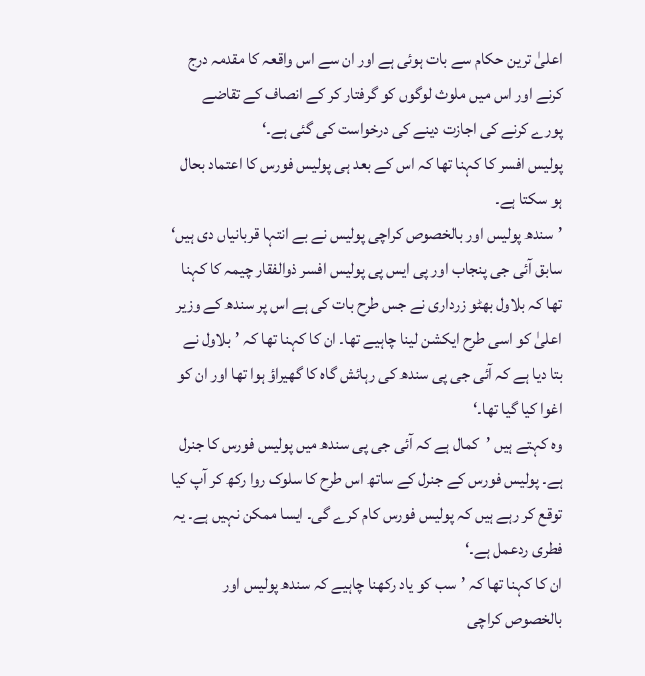اعلیٰ ترین حکام سے بات ہوئی ہے اور ان سے اس واقعہ کا مقدمہ درج کرنے اور اس میں ملوث لوگوں کو گرفتار کر کے انصاف کے تقاضے پورے کرنے کی اجازت دینے کی درخواست کی گئی ہے۔‘
پولیس افسر کا کہنا تھا کہ اس کے بعد ہی پولیس فورس کا اعتماد بحال ہو سکتا ہے۔
’سندھ پولیس اور بالخصوص کراچی پولیس نے بے انتہا قربانیاں دی ہیں‘
سابق آئی جی پنجاب اور پی ایس پی پولیس افسر ذوالفقار چیمہ کا کہنا تھا کہ بلاول بھٹو زرداری نے جس طرح بات کی ہے اس پر سندھ کے وزیر اعلیٰ کو اسی طرح ایکشن لینا چاہیے تھا۔ ان کا کہنا تھا کہ ’بلاول نے بتا دیا ہے کہ آئی جی پی سندھ کی رہائش گاہ کا گھیراؤ ہوا تھا اور ان کو اغوا کیا گیا تھا۔‘
وہ کہتے ہیں ’کمال ہے کہ آئی جی پی سندھ میں پولیس فورس کا جنرل ہے۔ پولیس فورس کے جنرل کے ساتھ اس طرح کا سلوک روا رکھ کر آپ کیا توقع کر رہے ہیں کہ پولیس فورس کام کرے گی۔ ایسا ممکن نہیں ہے۔ یہ فطری ردعمل ہے۔‘
ان کا کہنا تھا کہ ’سب کو یاد رکھنا چاہیے کہ سندھ پولیس اور بالخصوص کراچی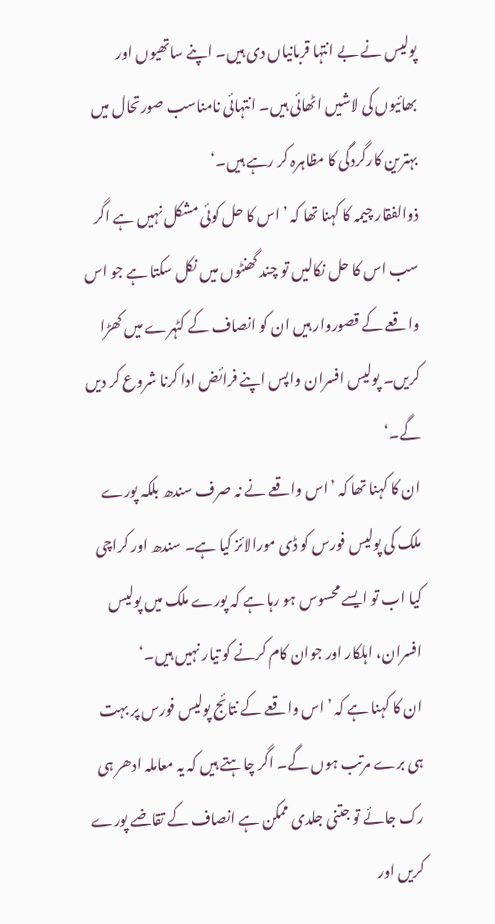پولیس نے بے انتہا قربانیاں دی ہیں۔ اپنے ساتھیوں اور بھائیوں کی لاشیں اٹھائی ہیں۔ انتہائی نامناسب صورتحال میں بہترین کارگردگی کا مظاہرہ کر رہے ہیں۔‘
ذوالفقار چیمہ کا کہنا تھا کہ ’اس کا حل کوئی مشکل نہیں ہے اگر سب اس کا حل نکالیں تو چند گھنٹوں میں نکل سکتا ہے جو اس واقعے کے قصوروار ہیں ان کو انصاف کے کٹہرے میں کھڑا کریں۔ پولیس افسران واپس اپنے فرائض ادا کرنا شروع کر دیں گے۔‘
ان کا کہنا تھا کہ ’اس واقعے نے نہ صرف سندھ بلکہ پورے ملک کی پولیس فورس کو ڈی مورالائز کیا ہے۔ سندھ اور کراچی کیا اب تو ایسے محسوس ہو رہا ہے کہ پورے ملک میں پولیس افسران، اہلکار اور جوان کام کرنے کو تیار نہیں ہیں۔‘
ان کا کہنا ہے کہ ’اس واقعے کے نتائج پولیس فورس پر بہت ہی برے مرتب ہوں گے۔ اگر چاہتے ہیں کہ یہ معاملہ ادھر ہی رک جائے تو جتنی جلدی ممکن ہے انصاف کے تقاضے پورے کریں اور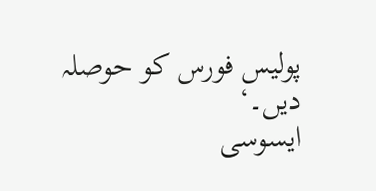پولیس فورس کو حوصلہ دیں۔‘
ایسوسی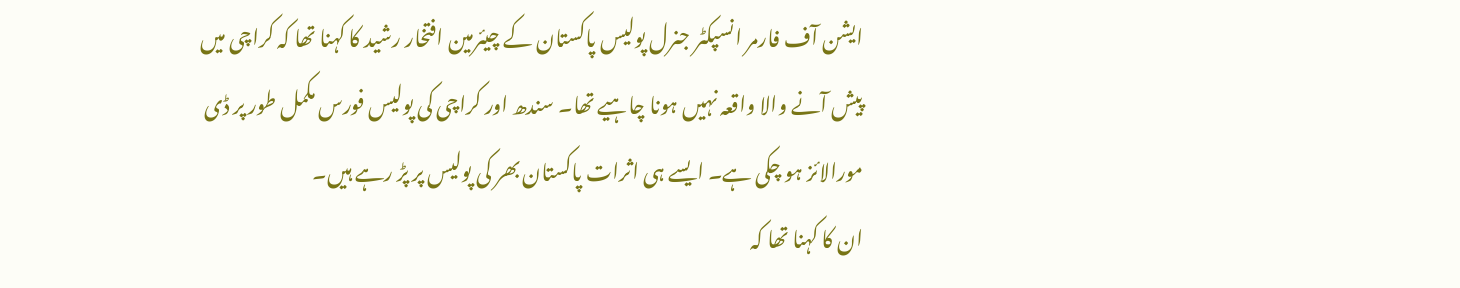ایشن آف فارمر انسپکٹر جنرل پولیس پاکستان کے چیئرمین افتخار رشید کا کہنا تھا کہ کراچی میں پیش آنے والا واقعہ نہیں ہونا چاہیے تھا۔ سندھ اور کراچی کی پولیس فورس مکمل طور پر ڈی مورالائز ہو چکی ہے۔ ایسے ہی اثرات پاکستان بھر کی پولیس پر پڑ رہے ہیں۔
ان کا کہنا تھا کہ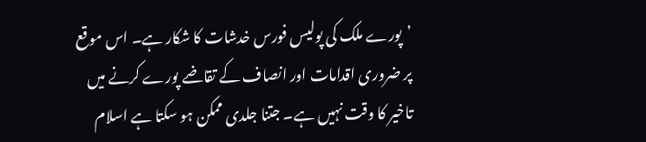’پورے ملک کی پولیس فورس خدشات کا شکار ہے۔ اس موقع پر ضروری اقدامات اور انصاف کے تقاضے پورے کرنے میں تاخیر کا وقت نہیں ہے۔ جتنا جلدی ممکن ہو سکتا ہے اسلام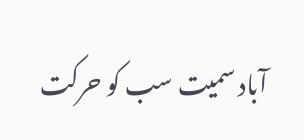آباد سمیت سب کو حرکت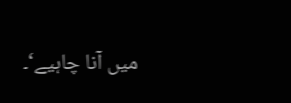میں آنا چاہیے‘۔